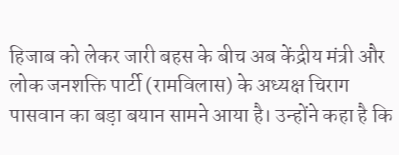हिजाब को लेकर जारी बहस के बीच अब केंद्रीय मंत्री और लोक जनशक्ति पार्टी (रामविलास) के अध्यक्ष चिराग पासवान का बड़ा बयान सामने आया है। उन्होंने कहा है कि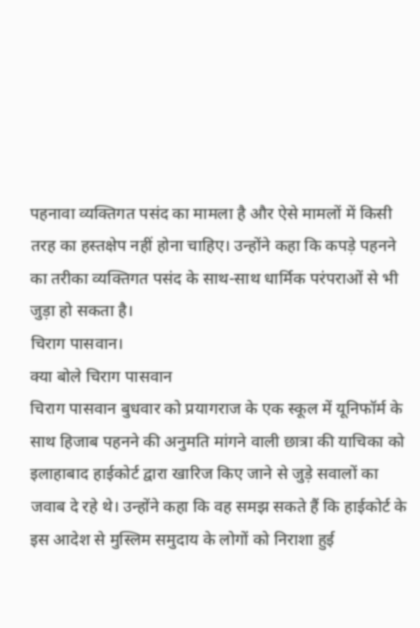पहनावा व्यक्तिगत पसंद का मामला है और ऐसे मामलों में किसी तरह का हस्तक्षेप नहीं होना चाहिए। उन्होंने कहा कि कपड़े पहनने का तरीका व्यक्तिगत पसंद के साथ-साथ धार्मिक परंपराओं से भी जुड़ा हो सकता है।
चिराग पासवान।
क्या बोले चिराग पासवान
चिराग पासवान बुधवार को प्रयागराज के एक स्कूल में यूनिफॉर्म के साथ हिजाब पहनने की अनुमति मांगने वाली छात्रा की याचिका को इलाहाबाद हाईकोर्ट द्वारा खारिज किए जाने से जुड़े सवालों का जवाब दे रहे थे। उन्होंने कहा कि वह समझ सकते हैं कि हाईकोर्ट के इस आदेश से मुस्लिम समुदाय के लोगों को निराशा हुई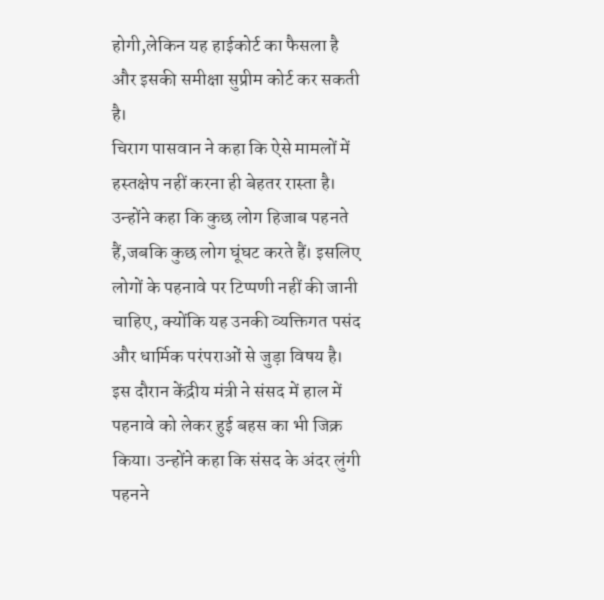होगी,लेकिन यह हाईकोर्ट का फैसला है और इसकी समीक्षा सुप्रीम कोर्ट कर सकती है।
चिराग पासवान ने कहा कि ऐसे मामलों में हस्तक्षेप नहीं करना ही बेहतर रास्ता है। उन्होंने कहा कि कुछ लोग हिजाब पहनते हैं,जबकि कुछ लोग घूंघट करते हैं। इसलिए लोगों के पहनावे पर टिप्पणी नहीं की जानी चाहिए, क्योंकि यह उनकी व्यक्तिगत पसंद और धार्मिक परंपराओं से जुड़ा विषय है। इस दौरान केंद्रीय मंत्री ने संसद में हाल में पहनावे को लेकर हुई बहस का भी जिक्र किया। उन्होंने कहा कि संसद के अंदर लुंगी पहनने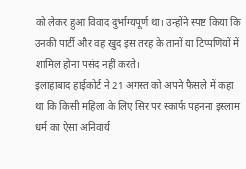को लेकर हुआ विवाद दुर्भाग्यपूर्ण था। उन्होंने स्पष्ट किया कि उनकी पार्टी और वह खुद इस तरह के तानों या टिप्पणियों में शामिल होना पसंद नहीं करते।
इलाहाबाद हाईकोर्ट ने 21 अगस्त को अपने फैसले में कहा था कि किसी महिला के लिए सिर पर स्कार्फ पहनना इस्लाम धर्म का ऐसा अनिवार्य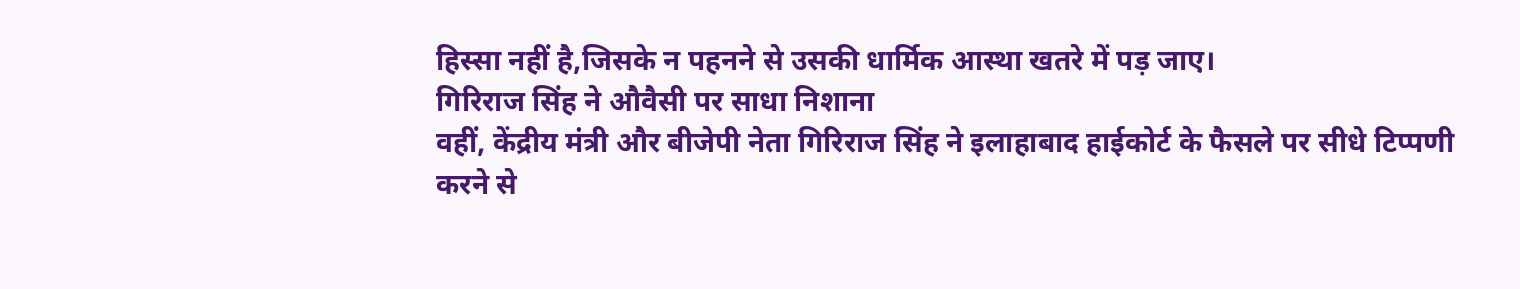हिस्सा नहीं है,जिसके न पहनने से उसकी धार्मिक आस्था खतरे में पड़ जाए।
गिरिराज सिंह ने औवैसी पर साधा निशाना
वहीं, केंद्रीय मंत्री और बीजेपी नेता गिरिराज सिंह ने इलाहाबाद हाईकोर्ट के फैसले पर सीधे टिप्पणी करने से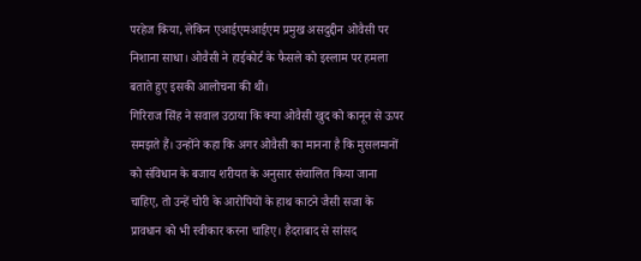परहेज किया, लेकिन एआईएमआईएम प्रमुख असदुद्दीन ओवैसी पर निशाना साधा। ओवैसी ने हाईकोर्ट के फैसले को इस्लाम पर हमला बताते हुए इसकी आलोचना की थी।
गिरिराज सिंह ने सवाल उठाया कि क्या ओवैसी खुद को कानून से ऊपर समझते हैं। उन्होंने कहा कि अगर ओवैसी का मानना है कि मुसलमानों को संविधान के बजाय शरीयत के अनुसार संचालित किया जाना चाहिए, तो उन्हें चोरी के आरोपियों के हाथ काटने जैसी सजा के प्रावधान को भी स्वीकार करना चाहिए। हैदराबाद से सांसद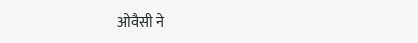ओवैसी ने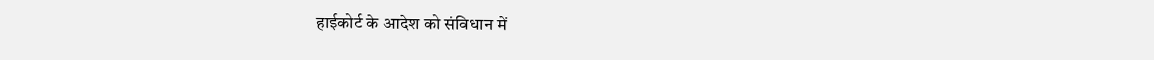हाईकोर्ट के आदेश को संविधान में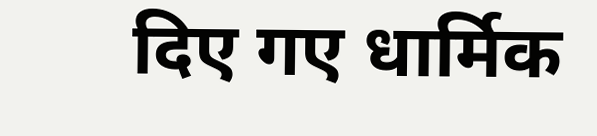दिए गए धार्मिक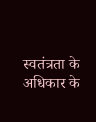स्वतंत्रता के अधिकार के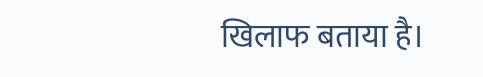खिलाफ बताया है।